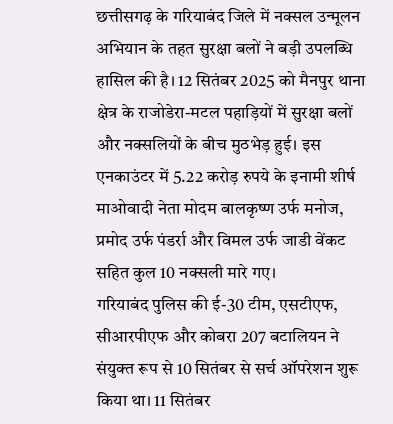छत्तीसगढ़ के गरियाबंद जिले में नक्सल उन्मूलन अभियान के तहत सुरक्षा बलों ने बड़ी उपलब्धि हासिल की है। 12 सितंबर 2025 को मैनपुर थाना क्षेत्र के राजोडेरा-मटल पहाड़ियों में सुरक्षा बलों और नक्सलियों के बीच मुठभेड़ हुई। इस एनकाउंटर में 5.22 करोड़ रुपये के इनामी शीर्ष माओवादी नेता मोदम बालकृष्ण उर्फ मनोज, प्रमोद उर्फ पंडर्रा और विमल उर्फ जाडी वेंकट सहित कुल 10 नक्सली मारे गए।
गरियाबंद पुलिस की ई-30 टीम, एसटीएफ, सीआरपीएफ और कोबरा 207 बटालियन ने संयुक्त रूप से 10 सितंबर से सर्च ऑपरेशन शुरू किया था। 11 सितंबर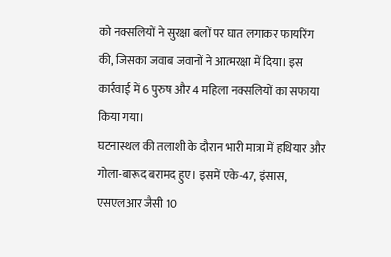को नक्सलियों ने सुरक्षा बलों पर घात लगाकर फायरिंग की, जिसका जवाब जवानों ने आत्मरक्षा में दिया। इस कार्रवाई में 6 पुरुष और 4 महिला नक्सलियों का सफाया किया गया।
घटनास्थल की तलाशी के दौरान भारी मात्रा में हथियार और गोला-बारूद बरामद हुए। इसमें एके-47, इंसास, एसएलआर जैसी 10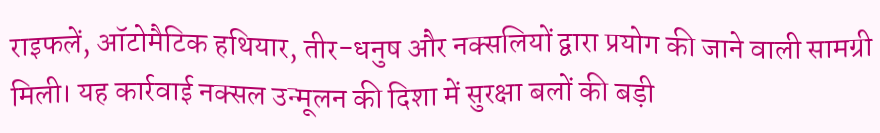राइफलें, ऑटोमैटिक हथियार, तीर-धनुष और नक्सलियों द्वारा प्रयोग की जाने वाली सामग्री मिली। यह कार्रवाई नक्सल उन्मूलन की दिशा में सुरक्षा बलों की बड़ी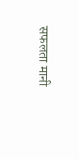सफलता मानी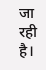जा रही है।